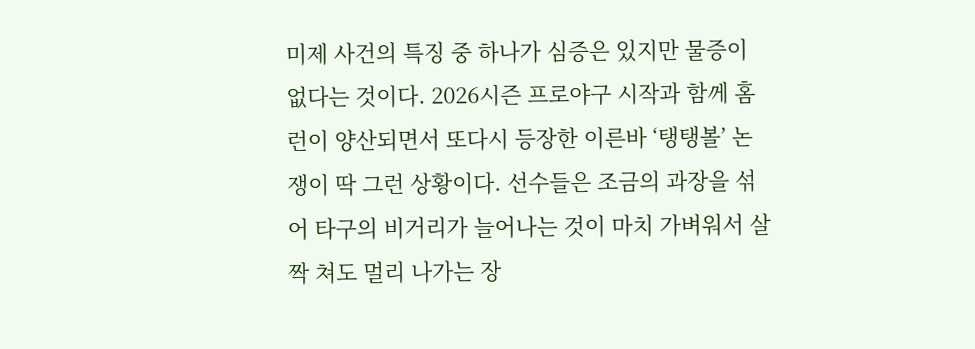미제 사건의 특징 중 하나가 심증은 있지만 물증이 없다는 것이다. 2026시즌 프로야구 시작과 함께 홈런이 양산되면서 또다시 등장한 이른바 ‘탱탱볼’ 논쟁이 딱 그런 상황이다. 선수들은 조금의 과장을 섞어 타구의 비거리가 늘어나는 것이 마치 가벼워서 살짝 쳐도 멀리 나가는 장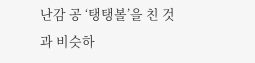난감 공 ‘탱탱볼’을 친 것과 비슷하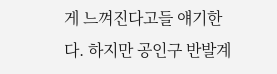게 느껴진다고들 얘기한다. 하지만 공인구 반발계